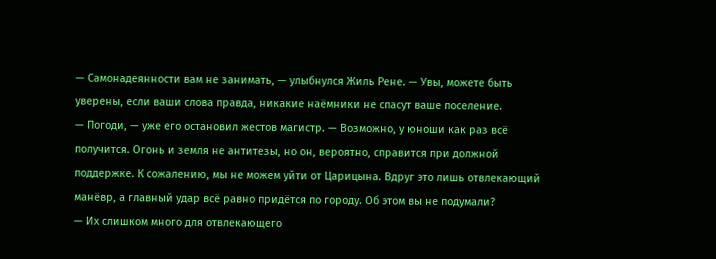— Самонадеянности вам не занимать, — улыбнулся Жиль Рене. — Увы, можете быть уверены, если ваши слова правда, никакие наёмники не спасут ваше поселение.
— Погоди, — уже его остановил жестов магистр. — Возможно, у юноши как раз всё получится. Огонь и земля не антитезы, но он, вероятно, справится при должной поддержке. К сожалению, мы не можем уйти от Царицына. Вдруг это лишь отвлекающий манёвр, а главный удар всё равно придётся по городу. Об этом вы не подумали?
— Их слишком много для отвлекающего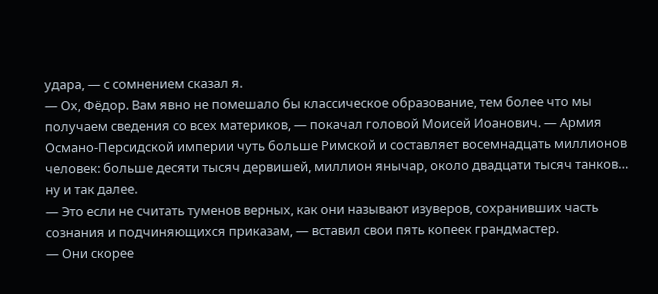удара, — с сомнением сказал я.
— Ох, Фёдор. Вам явно не помешало бы классическое образование, тем более что мы получаем сведения со всех материков, — покачал головой Моисей Иоанович. — Армия Османо-Персидской империи чуть больше Римской и составляет восемнадцать миллионов человек: больше десяти тысяч дервишей, миллион янычар, около двадцати тысяч танков… ну и так далее.
— Это если не считать туменов верных, как они называют изуверов, сохранивших часть сознания и подчиняющихся приказам, — вставил свои пять копеек грандмастер.
— Они скорее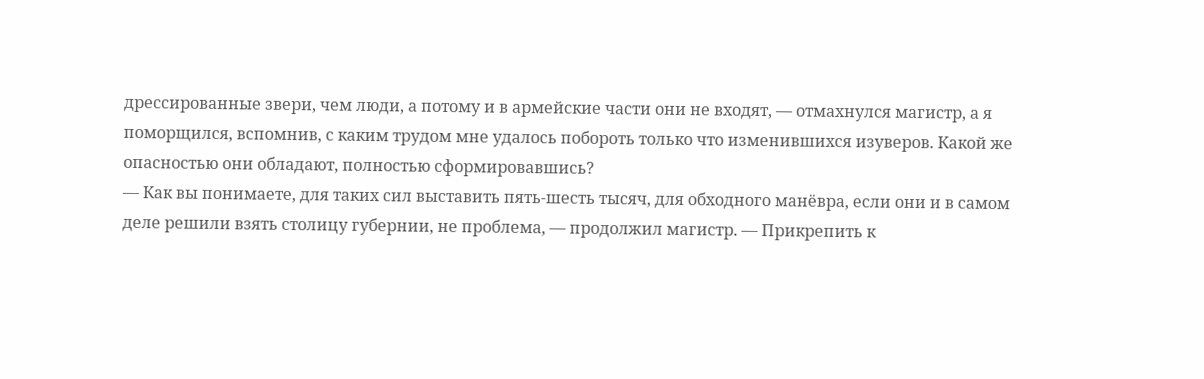дрессированные звери, чем люди, а потому и в армейские части они не входят, — отмахнулся магистр, а я поморщился, вспомнив, с каким трудом мне удалось побороть только что изменившихся изуверов. Какой же опасностью они обладают, полностью сформировавшись?
— Как вы понимаете, для таких сил выставить пять-шесть тысяч, для обходного манёвра, если они и в самом деле решили взять столицу губернии, не проблема, — продолжил магистр. — Прикрепить к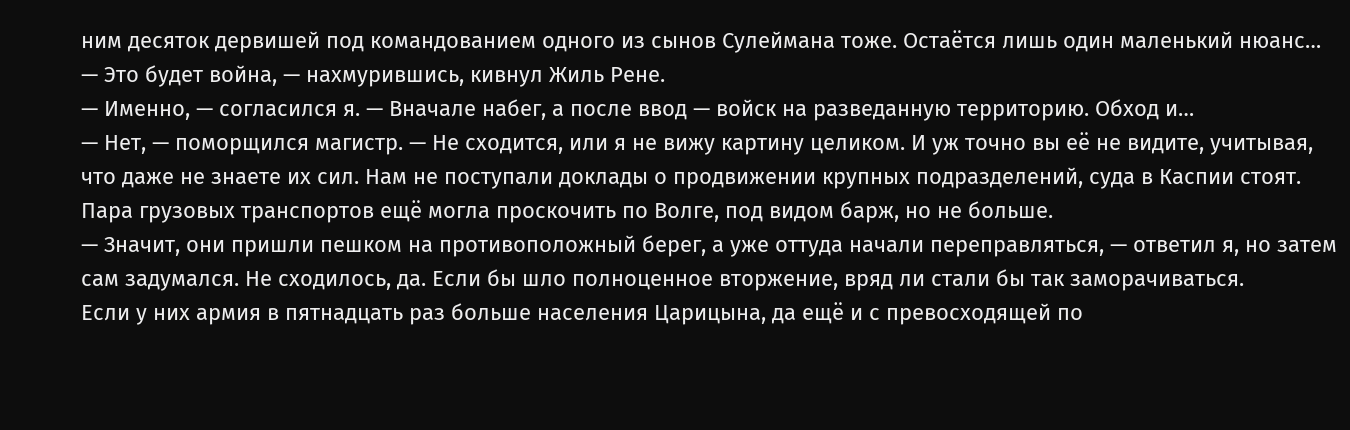ним десяток дервишей под командованием одного из сынов Сулеймана тоже. Остаётся лишь один маленький нюанс…
— Это будет война, — нахмурившись, кивнул Жиль Рене.
— Именно, — согласился я. — Вначале набег, а после ввод — войск на разведанную территорию. Обход и…
— Нет, — поморщился магистр. — Не сходится, или я не вижу картину целиком. И уж точно вы её не видите, учитывая, что даже не знаете их сил. Нам не поступали доклады о продвижении крупных подразделений, суда в Каспии стоят. Пара грузовых транспортов ещё могла проскочить по Волге, под видом барж, но не больше.
— Значит, они пришли пешком на противоположный берег, а уже оттуда начали переправляться, — ответил я, но затем сам задумался. Не сходилось, да. Если бы шло полноценное вторжение, вряд ли стали бы так заморачиваться.
Если у них армия в пятнадцать раз больше населения Царицына, да ещё и с превосходящей по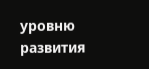уровню развития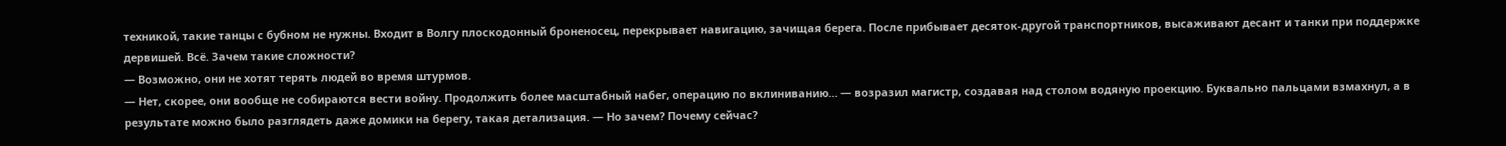техникой, такие танцы с бубном не нужны. Входит в Волгу плоскодонный броненосец, перекрывает навигацию, зачищая берега. После прибывает десяток-другой транспортников, высаживают десант и танки при поддержке дервишей. Всё. Зачем такие сложности?
— Возможно, они не хотят терять людей во время штурмов.
— Нет, скорее, они вообще не собираются вести войну. Продолжить более масштабный набег, операцию по вклиниванию… — возразил магистр, создавая над столом водяную проекцию. Буквально пальцами взмахнул, а в результате можно было разглядеть даже домики на берегу, такая детализация. — Но зачем? Почему сейчас?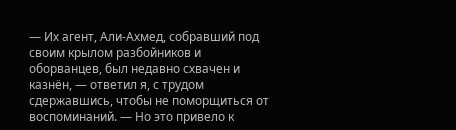— Их агент, Али-Ахмед, собравший под своим крылом разбойников и оборванцев, был недавно схвачен и казнён, — ответил я, с трудом сдержавшись, чтобы не поморщиться от воспоминаний. — Но это привело к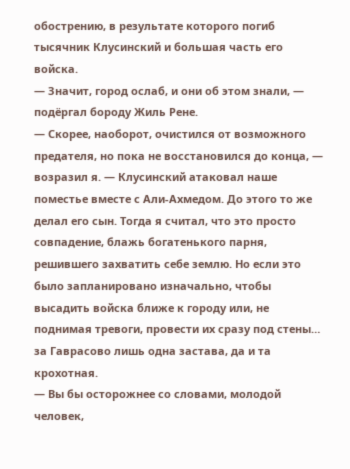обострению, в результате которого погиб тысячник Клусинский и большая часть его войска.
— Значит, город ослаб, и они об этом знали, — подёргал бороду Жиль Рене.
— Скорее, наоборот, очистился от возможного предателя, но пока не восстановился до конца, — возразил я. — Клусинский атаковал наше поместье вместе с Али-Ахмедом. До этого то же делал его сын. Тогда я считал, что это просто совпадение, блажь богатенького парня, решившего захватить себе землю. Но если это было запланировано изначально, чтобы высадить войска ближе к городу или, не поднимая тревоги, провести их сразу под стены… за Гаврасово лишь одна застава, да и та крохотная.
— Вы бы осторожнее со словами, молодой человек,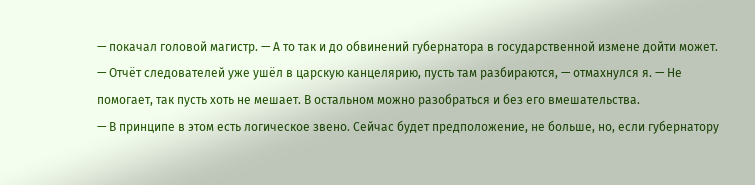— покачал головой магистр. — А то так и до обвинений губернатора в государственной измене дойти может.
— Отчёт следователей уже ушёл в царскую канцелярию, пусть там разбираются, — отмахнулся я. — Не помогает, так пусть хоть не мешает. В остальном можно разобраться и без его вмешательства.
— В принципе в этом есть логическое звено. Сейчас будет предположение, не больше, но, если губернатору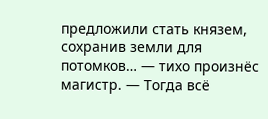предложили стать князем, сохранив земли для потомков… — тихо произнёс магистр. — Тогда всё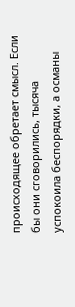происходящее обретает смысл. Если бы они сговорились, тысяча успокоила беспорядки, а османы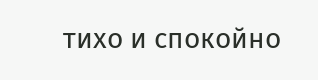тихо и спокойно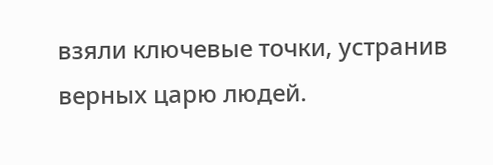взяли ключевые точки, устранив верных царю людей.